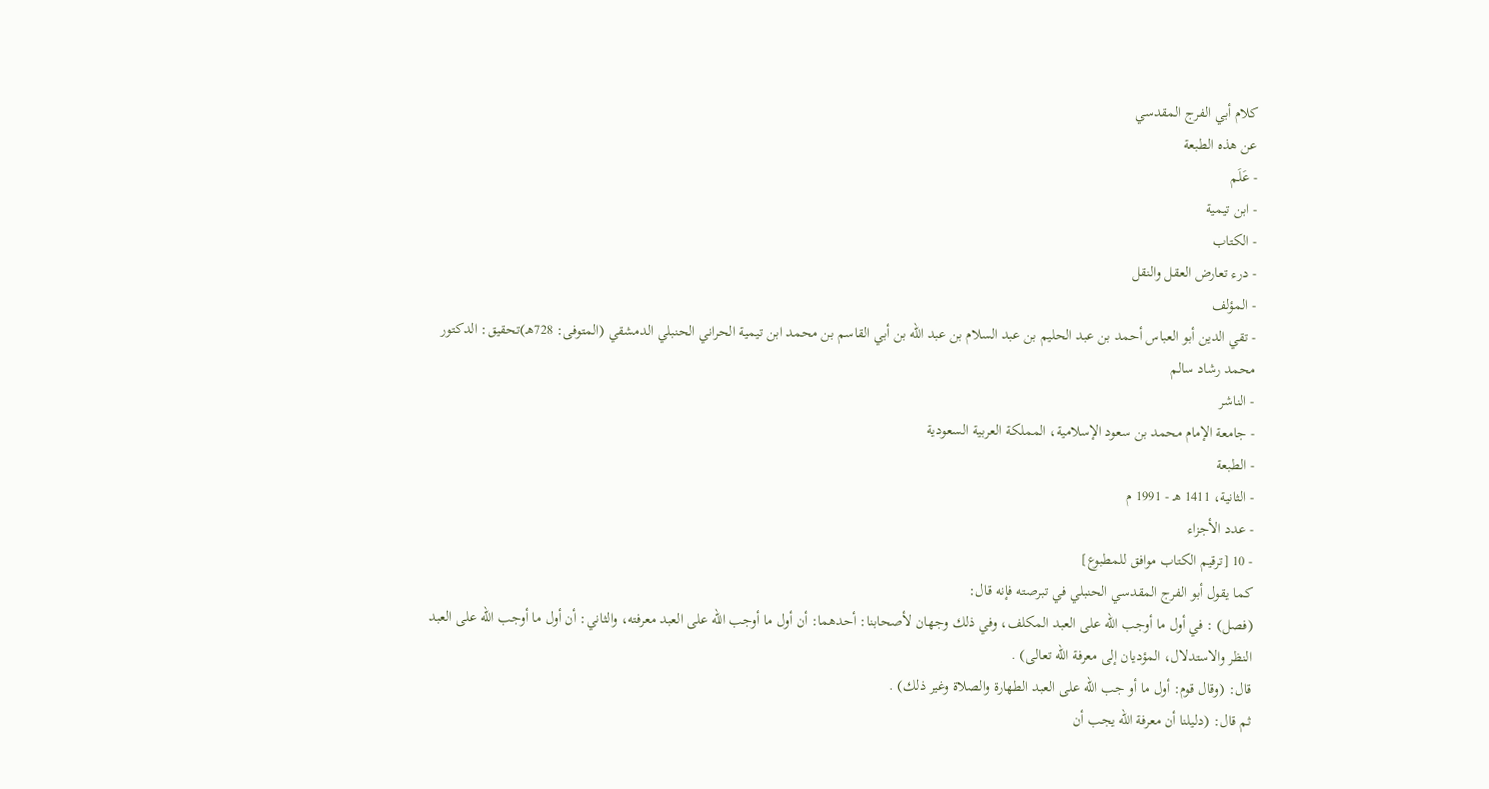كلام أبي الفرج المقدسي
عن هذه الطبعة
- عَلَم
- ابن تيمية
- الكتاب
- درء تعارض العقل والنقل
- المؤلف
- تقي الدين أبو العباس أحمد بن عبد الحليم بن عبد السلام بن عبد الله بن أبي القاسم بن محمد ابن تيمية الحراني الحنبلي الدمشقي (المتوفى: 728هـ)تحقيق: الدكتور محمد رشاد سالم
- الناشر
- جامعة الإمام محمد بن سعود الإسلامية، المملكة العربية السعودية
- الطبعة
- الثانية، 1411 هـ - 1991 م
- عدد الأجزاء
- 10 [ترقيم الكتاب موافق للمطبوع]
كما يقول أبو الفرج المقدسي الحنبلي في تبرصته فإنه قال:
(فصل) : في أول ما أوجب الله على العبد المكلف، وفي ذلك وجهان لأصحابنا: أحدهما: أن أول ما أوجب الله على العبد معرفته، والثاني: أن أول ما أوجب الله على العبد النظر والاستدلال، المؤديان إلى معرفة الله تعالى) .
قال: (وقال قوم: أول ما أو جب الله على العبد الطهارة والصلاة وغير ذلك) .
ثم قال: (دليلنا أن معرفة الله يجب أن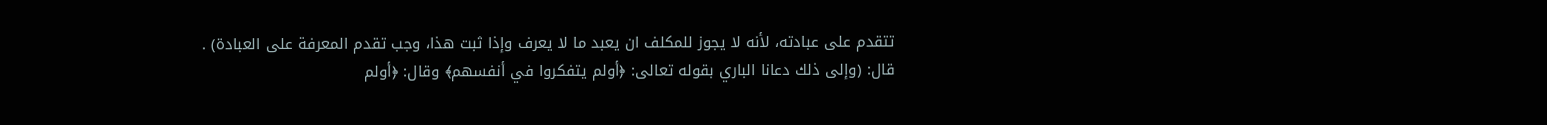تتقدم على عبادته، لأنه لا يجوز للمكلف ان يعبد ما لا يعرف وإذا ثبت هذا، وجب تقدم المعرفة على العبادة) .
قال: (وإلى ذلك دعانا الباري بقوله تعالى: ﴿أولم يتفكروا في أنفسهم﴾ وقال: ﴿أولم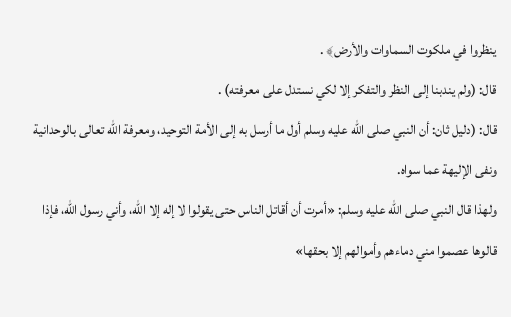ينظروا في ملكوت السماوات والأرض﴾ .
قال: (ولم يندبنا إلى النظر والتفكر إلا لكي نستدل على معرفته) .
قال: (دليل ثان: أن النبي صلى الله عليه وسلم أول ما أرسل به إلى الأمة التوحيد، ومعرفة الله تعالى بالوحدانية ونفى الإليهة عما سواه.
ولهذا قال النبي صلى الله عليه وسلم: «أمرت أن أقاتل الناس حتى يقولوا لا إله إلا الله، وأني رسول الله، فإذا قالوها عصموا مني دماءهم وأموالهم إلا بحقها»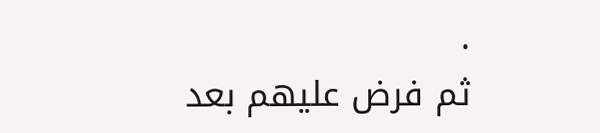.
ثم فرض عليهم بعد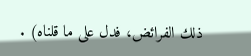ذلك الفرائض، فدل على ما قلناه) .